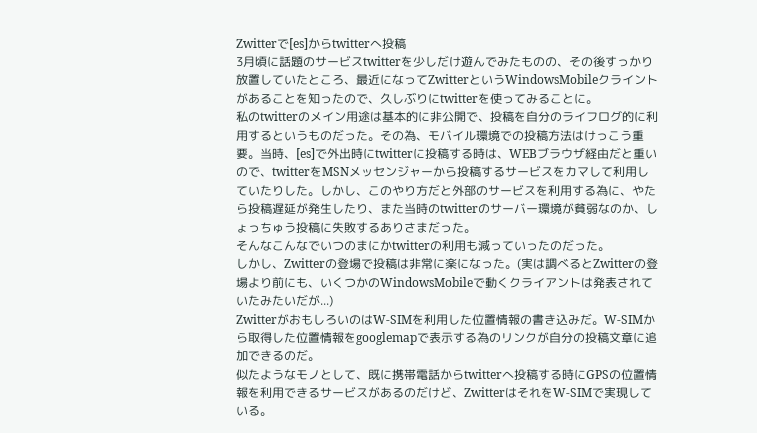Zwitterで[es]からtwitterへ投稿
3月頃に話題のサービスtwitterを少しだけ遊んでみたものの、その後すっかり放置していたところ、最近になってZwitterというWindowsMobileクライントがあることを知ったので、久しぶりにtwitterを使ってみることに。
私のtwitterのメイン用途は基本的に非公開で、投稿を自分のライフログ的に利用するというものだった。その為、モバイル環境での投稿方法はけっこう重要。当時、[es]で外出時にtwitterに投稿する時は、WEBブラウザ経由だと重いので、twitterをMSNメッセンジャーから投稿するサービスをカマして利用していたりした。しかし、このやり方だと外部のサービスを利用する為に、やたら投稿遅延が発生したり、また当時のtwitterのサーバー環境が貧弱なのか、しょっちゅう投稿に失敗するありさまだった。
そんなこんなでいつのまにかtwitterの利用も減っていったのだった。
しかし、Zwitterの登場で投稿は非常に楽になった。(実は調べるとZwitterの登場より前にも、いくつかのWindowsMobileで動くクライアントは発表されていたみたいだが...)
ZwitterがおもしろいのはW-SIMを利用した位置情報の書き込みだ。W-SIMから取得した位置情報をgooglemapで表示する為のリンクが自分の投稿文章に追加できるのだ。
似たようなモノとして、既に携帯電話からtwitterへ投稿する時にGPSの位置情報を利用できるサービスがあるのだけど、ZwitterはそれをW-SIMで実現している。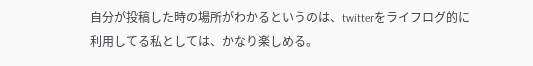自分が投稿した時の場所がわかるというのは、twitterをライフログ的に利用してる私としては、かなり楽しめる。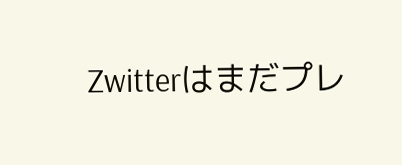Zwitterはまだプレ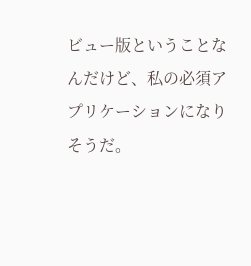ビュー版ということなんだけど、私の必須アプリケーションになりそうだ。